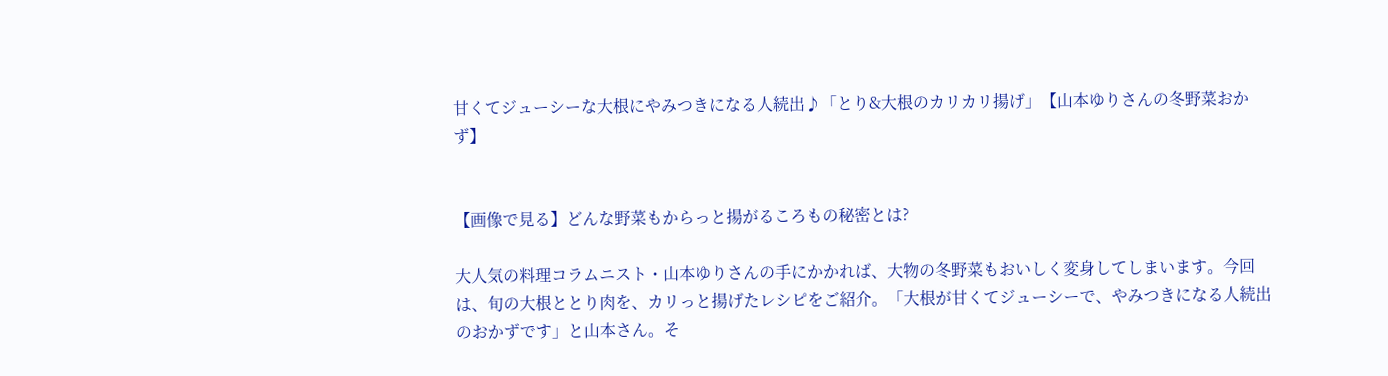甘くてジューシーな大根にやみつきになる人続出♪「とり&大根のカリカリ揚げ」【山本ゆりさんの冬野菜おかず】


【画像で見る】どんな野菜もからっと揚がるころもの秘密とは?

大人気の料理コラムニスト・山本ゆりさんの手にかかれば、大物の冬野菜もおいしく変身してしまいます。今回は、旬の大根ととり肉を、カリっと揚げたレシピをご紹介。「大根が甘くてジューシーで、やみつきになる人続出のおかずです」と山本さん。そ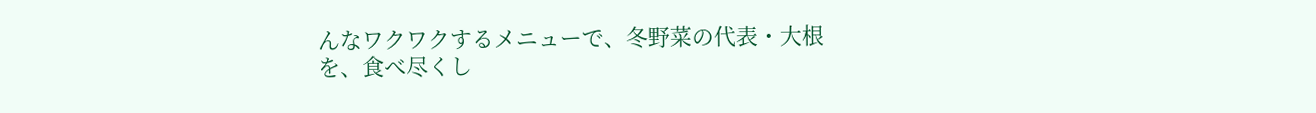んなワクワクするメニューで、冬野菜の代表・大根を、食べ尽くし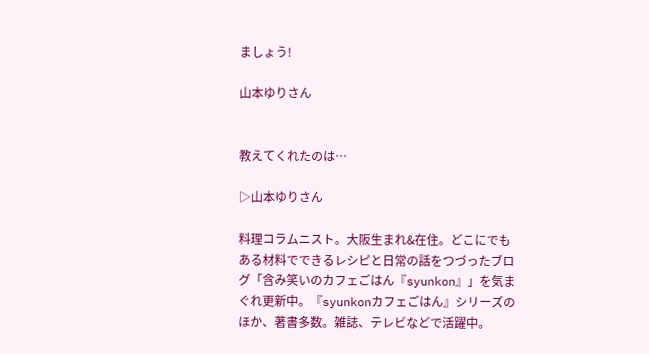ましょう!

山本ゆりさん


教えてくれたのは…

▷山本ゆりさん

料理コラムニスト。大阪生まれ&在住。どこにでもある材料でできるレシピと日常の話をつづったブログ「含み笑いのカフェごはん『syunkon』」を気まぐれ更新中。『syunkonカフェごはん』シリーズのほか、著書多数。雑誌、テレビなどで活躍中。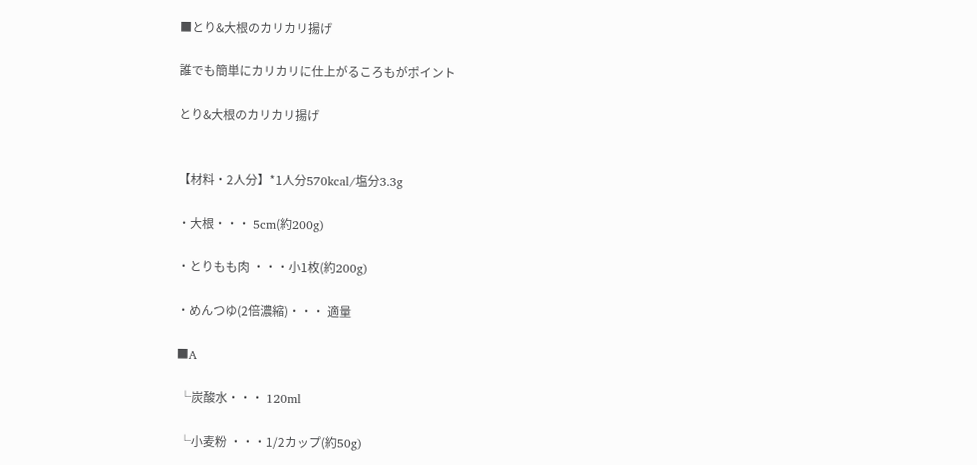■とり&大根のカリカリ揚げ

誰でも簡単にカリカリに仕上がるころもがポイント

とり&大根のカリカリ揚げ


【材料・2人分】*1人分570kcal/塩分3.3g

・大根・・・ 5cm(約200g)

・とりもも肉 ・・・小1枚(約200g)

・めんつゆ(2倍濃縮)・・・ 適量

■A

 └炭酸水・・・ 120ml

 └小麦粉 ・・・1/2カップ(約50g)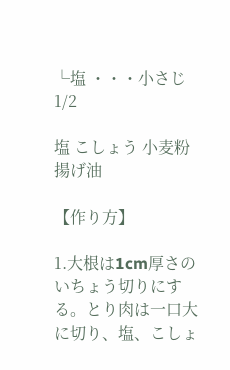└塩 ・・・小さじ1/2

塩 こしょう 小麦粉 揚げ油

【作り方】

1.大根は1cm厚さのいちょう切りにする。とり肉は一口大に切り、塩、こしょ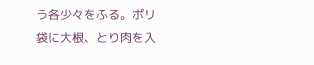う各少々をふる。ポリ袋に大根、とり肉を入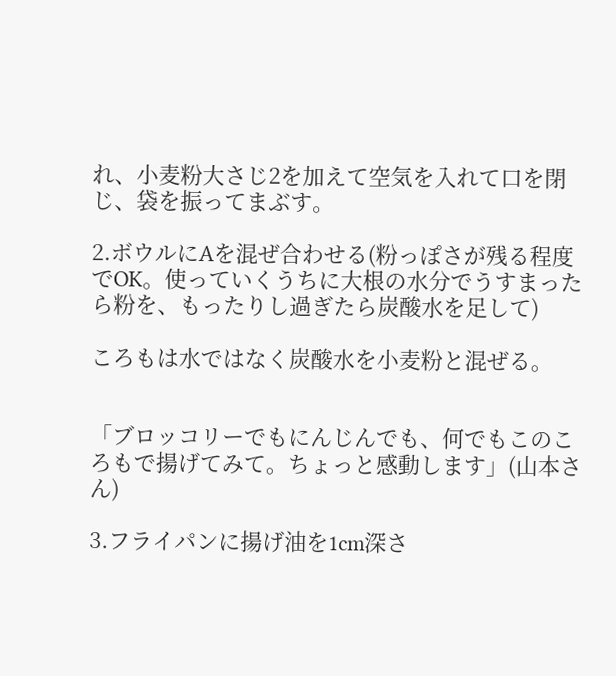れ、小麦粉大さじ2を加えて空気を入れて口を閉じ、袋を振ってまぶす。

2.ボウルにAを混ぜ合わせる(粉っぽさが残る程度でOK。使っていくうちに大根の水分でうすまったら粉を、もったりし過ぎたら炭酸水を足して)

ころもは水ではなく炭酸水を小麦粉と混ぜる。


「ブロッコリーでもにんじんでも、何でもこのころもで揚げてみて。ちょっと感動します」(山本さん)

3.フライパンに揚げ油を1cm深さ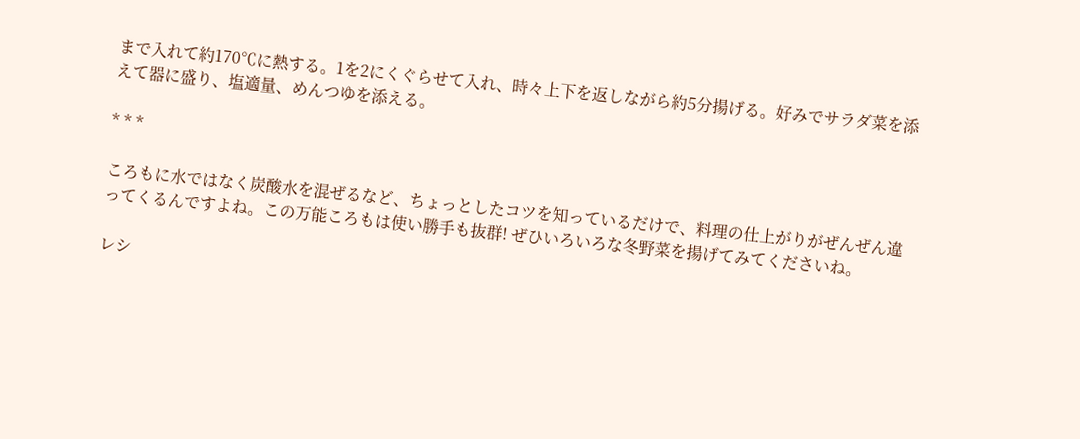まで入れて約170℃に熱する。1を2にくぐらせて入れ、時々上下を返しながら約5分揚げる。好みでサラダ菜を添えて器に盛り、塩適量、めんつゆを添える。

* * *

ころもに水ではなく炭酸水を混ぜるなど、ちょっとしたコツを知っているだけで、料理の仕上がりがぜんぜん違ってくるんですよね。この万能ころもは使い勝手も抜群! ぜひいろいろな冬野菜を揚げてみてくださいね。

レシ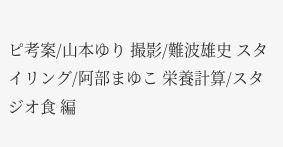ピ考案/山本ゆり 撮影/難波雄史 スタイリング/阿部まゆこ 栄養計算/スタジオ食 編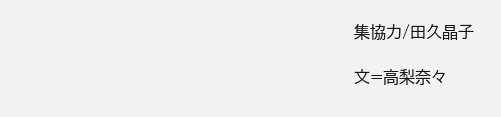集協力/田久晶子

文=高梨奈々